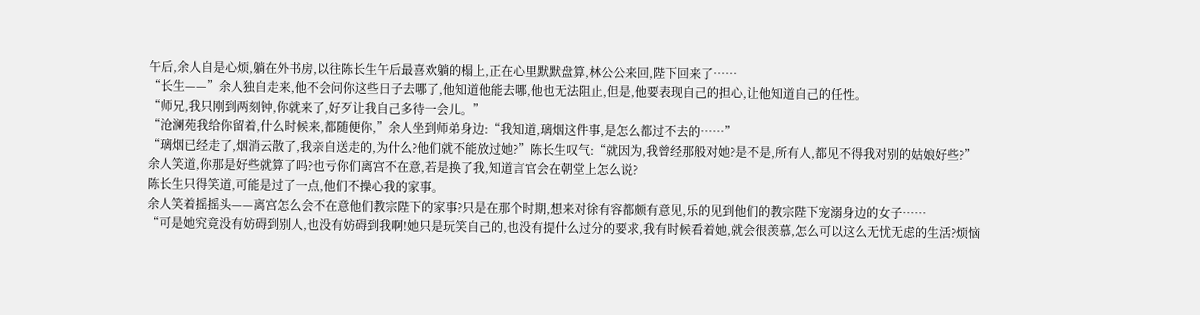午后,余人自是心烦,躺在外书房,以往陈长生午后最喜欢躺的榻上,正在心里默默盘算,林公公来回,陛下回来了……
“长生——”余人独自走来,他不会问你这些日子去哪了,他知道他能去哪,他也无法阻止,但是,他要表现自己的担心,让他知道自己的任性。
“师兄,我只刚到两刻钟,你就来了,好歹让我自己多待一会儿。”
“沧澜苑我给你留着,什么时候来,都随便你,”余人坐到师弟身边:“我知道,璃烟这件事,是怎么都过不去的……”
“璃烟已经走了,烟消云散了,我亲自送走的,为什么?他们就不能放过她?”陈长生叹气:“就因为,我曾经那般对她?是不是,所有人,都见不得我对别的姑娘好些?”
余人笑道,你那是好些就算了吗?也亏你们离宫不在意,若是换了我,知道言官会在朝堂上怎么说?
陈长生只得笑道,可能是过了一点,他们不操心我的家事。
余人笑着摇摇头——离宫怎么会不在意他们教宗陛下的家事?只是在那个时期,想来对徐有容都颇有意见,乐的见到他们的教宗陛下宠溺身边的女子……
“可是她究竟没有妨碍到别人,也没有妨碍到我啊!她只是玩笑自己的,也没有提什么过分的要求,我有时候看着她,就会很羡慕,怎么可以这么无忧无虑的生活?烦恼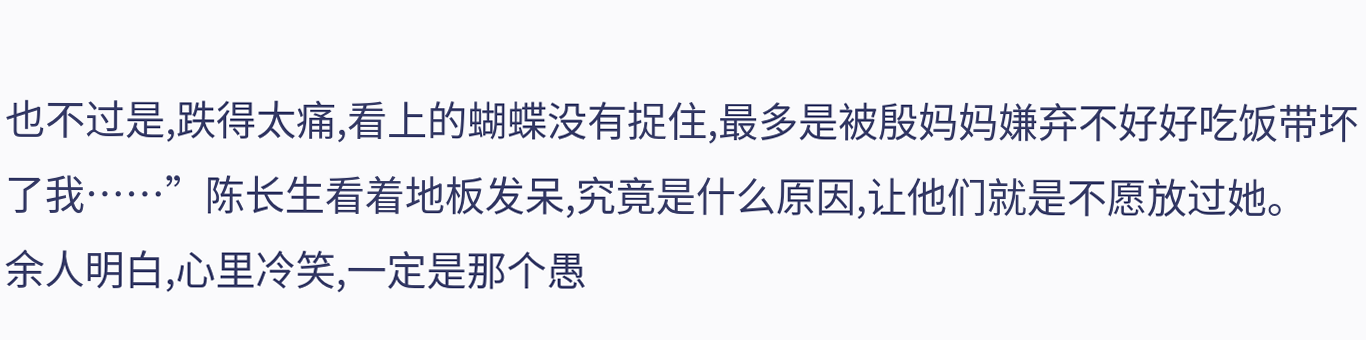也不过是,跌得太痛,看上的蝴蝶没有捉住,最多是被殷妈妈嫌弃不好好吃饭带坏了我……”陈长生看着地板发呆,究竟是什么原因,让他们就是不愿放过她。
余人明白,心里冷笑,一定是那个愚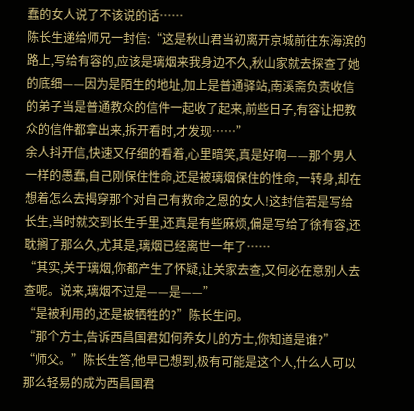蠢的女人说了不该说的话……
陈长生递给师兄一封信:“这是秋山君当初离开京城前往东海滨的路上,写给有容的,应该是璃烟来我身边不久,秋山家就去探查了她的底细——因为是陌生的地址,加上是普通驿站,南溪斋负责收信的弟子当是普通教众的信件一起收了起来,前些日子,有容让把教众的信件都拿出来,拆开看时,才发现……”
余人抖开信,快速又仔细的看着,心里暗笑,真是好啊——那个男人一样的愚蠢,自己刚保住性命,还是被璃烟保住的性命,一转身,却在想着怎么去揭穿那个对自己有救命之恩的女人!这封信若是写给长生,当时就交到长生手里,还真是有些麻烦,偏是写给了徐有容,还耽搁了那么久,尤其是,璃烟已经离世一年了……
“其实,关于璃烟,你都产生了怀疑,让关家去查,又何必在意别人去查呢。说来,璃烟不过是——是——”
“是被利用的,还是被牺牲的?”陈长生问。
“那个方士,告诉西昌国君如何养女儿的方士,你知道是谁?”
“师父。”陈长生答,他早已想到,极有可能是这个人,什么人可以那么轻易的成为西昌国君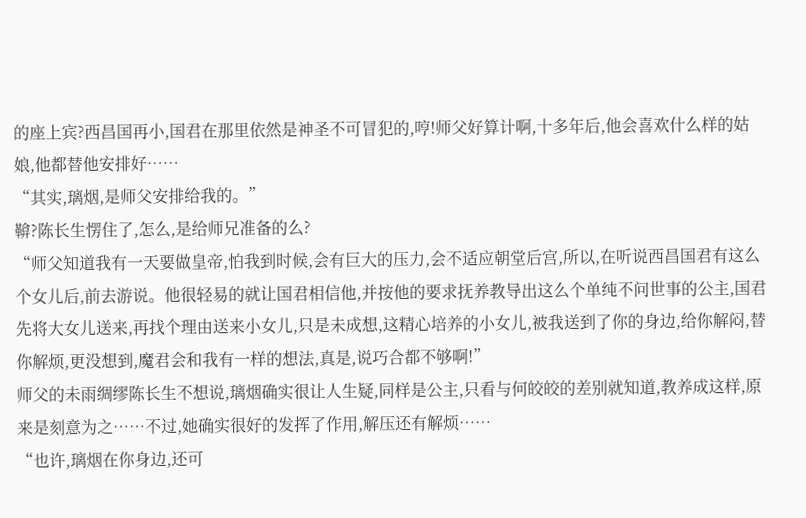的座上宾?西昌国再小,国君在那里依然是神圣不可冒犯的,哼!师父好算计啊,十多年后,他会喜欢什么样的姑娘,他都替他安排好……
“其实,璃烟,是师父安排给我的。”
鞥?陈长生愣住了,怎么,是给师兄准备的么?
“师父知道我有一天要做皇帝,怕我到时候,会有巨大的压力,会不适应朝堂后宫,所以,在听说西昌国君有这么个女儿后,前去游说。他很轻易的就让国君相信他,并按他的要求抚养教导出这么个单纯不问世事的公主,国君先将大女儿送来,再找个理由送来小女儿,只是未成想,这精心培养的小女儿,被我送到了你的身边,给你解闷,替你解烦,更没想到,魔君会和我有一样的想法,真是,说巧合都不够啊!”
师父的未雨绸缪陈长生不想说,璃烟确实很让人生疑,同样是公主,只看与何皎皎的差别就知道,教养成这样,原来是刻意为之……不过,她确实很好的发挥了作用,解压还有解烦……
“也许,璃烟在你身边,还可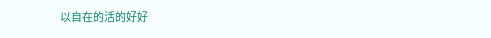以自在的活的好好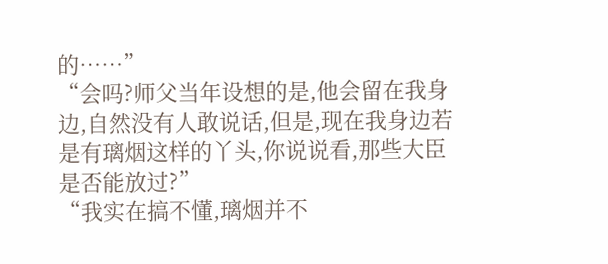的……”
“会吗?师父当年设想的是,他会留在我身边,自然没有人敢说话,但是,现在我身边若是有璃烟这样的丫头,你说说看,那些大臣是否能放过?”
“我实在搞不懂,璃烟并不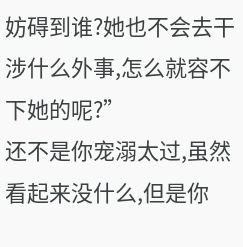妨碍到谁?她也不会去干涉什么外事,怎么就容不下她的呢?”
还不是你宠溺太过,虽然看起来没什么,但是你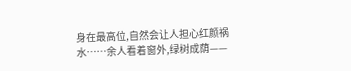身在最高位,自然会让人担心红颜祸水……余人看着窗外,绿树成荫——